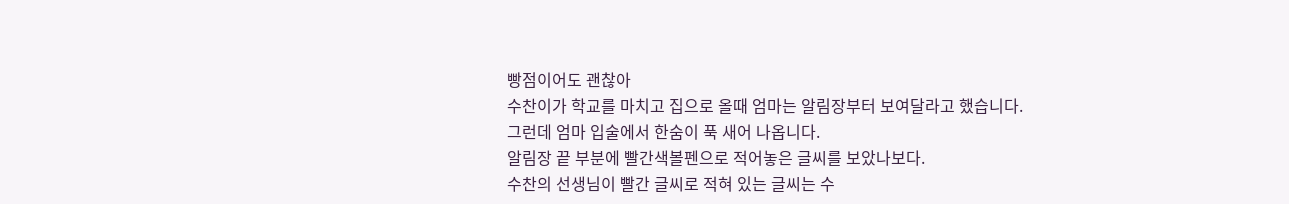빵점이어도 괜찮아
수찬이가 학교를 마치고 집으로 올때 엄마는 알림장부터 보여달라고 했습니다.
그런데 엄마 입술에서 한숨이 푹 새어 나옵니다.
알림장 끝 부분에 빨간색볼펜으로 적어놓은 글씨를 보았나보다.
수찬의 선생님이 빨간 글씨로 적혀 있는 글씨는 수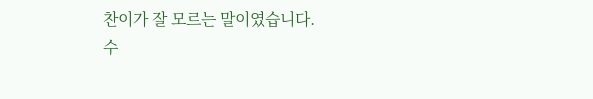찬이가 잘 모르는 말이였습니다.
수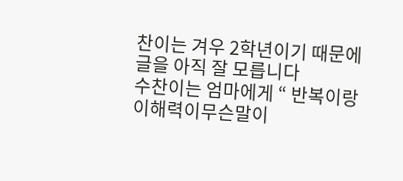찬이는 겨우 2학년이기 때문에 글을 아직 잘 모릅니다
수찬이는 엄마에게 “ 반복이랑이해력이무슨말이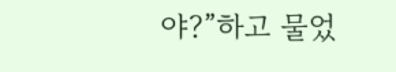야?”하고 물었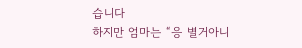습니다
하지만 엄마는 “응 별거아니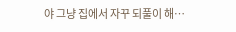야 그냥 집에서 자꾸 되풀이 해…